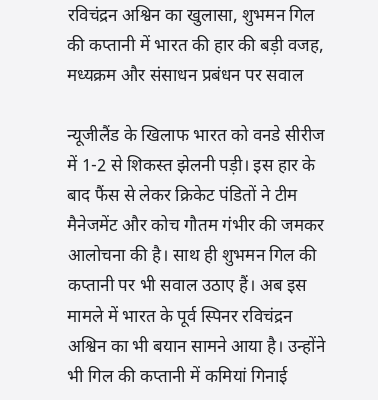रविचंद्रन अश्विन का खुलासा, शुभमन गिल की कप्तानी में भारत की हार की बड़ी वजह, मध्यक्रम और संसाधन प्रबंधन पर सवाल

न्यूजीलैंड के खिलाफ भारत को वनडे सीरीज में 1-2 से शिकस्त झेलनी पड़ी। इस हार के बाद फैंस से लेकर क्रिकेट पंडितों ने टीम मैनेजमेंट और कोच गौतम गंभीर की जमकर आलोचना की है। साथ ही शुभमन गिल की कप्तानी पर भी सवाल उठाए हैं। अब इस मामले में भारत के पूर्व स्पिनर रविचंद्रन अश्विन का भी बयान सामने आया है। उन्होंने भी गिल की कप्तानी में कमियां गिनाई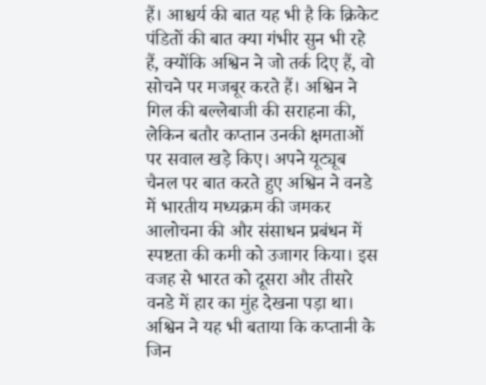हैं। आश्चर्य की बात यह भी है कि क्रिकेट पंडितों की बात क्या गंभीर सुन भी रहे हैं, क्योंकि अश्विन ने जो तर्क दिए हैं, वो सोचने पर मजबूर करते हैं। अश्विन ने गिल की बल्लेबाजी की सराहना की, लेकिन बतौर कप्तान उनकी क्षमताओं पर सवाल खड़े किए। अपने यूट्यूब चैनल पर बात करते हुए अश्विन ने वनडे में भारतीय मध्यक्रम की जमकर आलोचना की और संसाधन प्रबंधन में स्पष्टता की कमी को उजागर किया। इस वजह से भारत को दूसरा और तीसरे वनडे में हार का मुंह देखना पड़ा था। अश्विन ने यह भी बताया कि कप्तानी के जिन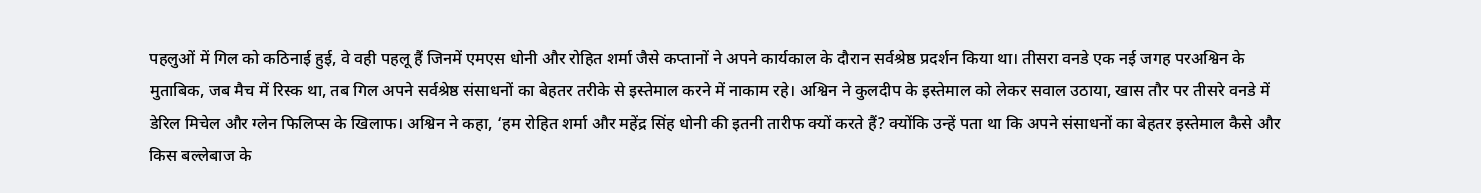पहलुओं में गिल को कठिनाई हुई, वे वही पहलू हैं जिनमें एमएस धोनी और रोहित शर्मा जैसे कप्तानों ने अपने कार्यकाल के दौरान सर्वश्रेष्ठ प्रदर्शन किया था। तीसरा वनडे एक नई जगह परअश्विन के मुताबिक, जब मैच में रिस्क था, तब गिल अपने सर्वश्रेष्ठ संसाधनों का बेहतर तरीके से इस्तेमाल करने में नाकाम रहे। अश्विन ने कुलदीप के इस्तेमाल को लेकर सवाल उठाया, खास तौर पर तीसरे वनडे में डेरिल मिचेल और ग्लेन फिलिप्स के खिलाफ। अश्विन ने कहा, ‘हम रोहित शर्मा और महेंद्र सिंह धोनी की इतनी तारीफ क्यों करते हैं? क्योंकि उन्हें पता था कि अपने संसाधनों का बेहतर इस्तेमाल कैसे और किस बल्लेबाज के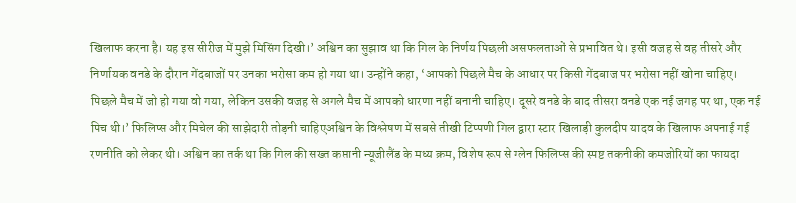खिलाफ करना है। यह इस सीरीज में मुझे मिसिंग दिखी।’ अश्विन का सुझाव था कि गिल के निर्णय पिछली असफलताओं से प्रभावित थे। इसी वजह से वह तीसरे और निर्णायक वनडे के दौरान गेंदबाजों पर उनका भरोसा कम हो गया था। उन्होंने कहा, ‘आपको पिछले मैच के आधार पर किसी गेंदबाज पर भरोसा नहीं खोना चाहिए। पिछले मैच में जो हो गया वो गया, लेकिन उसकी वजह से अगले मैच में आपको धारणा नहीं बनानी चाहिए। दूसरे वनडे के बाद तीसरा वनडे एक नई जगह पर था, एक नई पिच थी।’ फिलिप्स और मिचेल की साझेदारी तोड़नी चाहिएअश्विन के विश्लेषण में सबसे तीखी टिप्पणी गिल द्वारा स्टार खिलाड़ी कुलदीप यादव के खिलाफ अपनाई गई रणनीति को लेकर थी। अश्विन का तर्क था कि गिल की सख्त कप्तानी न्यूजीलैंड के मध्य क्रम, विशेष रूप से ग्लेन फिलिप्स की स्पष्ट तकनीकी कमजोरियों का फायदा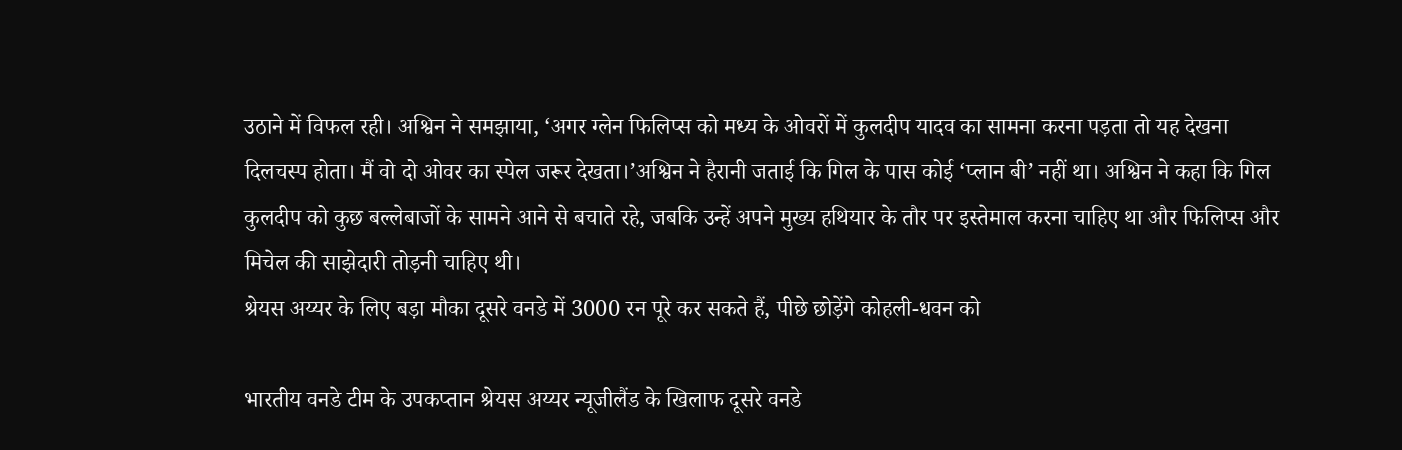उठाने में विफल रही। अश्विन ने समझाया, ‘अगर ग्लेन फिलिप्स को मध्य के ओवरों में कुलदीप यादव का सामना करना पड़ता तो यह देखना दिलचस्प होता। मैं वो दो ओवर का स्पेल जरूर देखता।’अश्विन ने हैरानी जताई कि गिल के पास कोई ‘प्लान बी’ नहीं था। अश्विन ने कहा कि गिल कुलदीप को कुछ बल्लेबाजों के सामने आने से बचाते रहे, जबकि उन्हें अपने मुख्य हथियार के तौर पर इस्तेमाल करना चाहिए था और फिलिप्स और मिचेल की साझेदारी तोड़नी चाहिए थी।
श्रेयस अय्यर के लिए बड़ा मौका दूसरे वनडे में 3000 रन पूरे कर सकते हैं, पीछे छोड़ेंगे कोहली-धवन को

भारतीय वनडे टीम के उपकप्तान श्रेयस अय्यर न्यूजीलैंड के खिलाफ दूसरे वनडे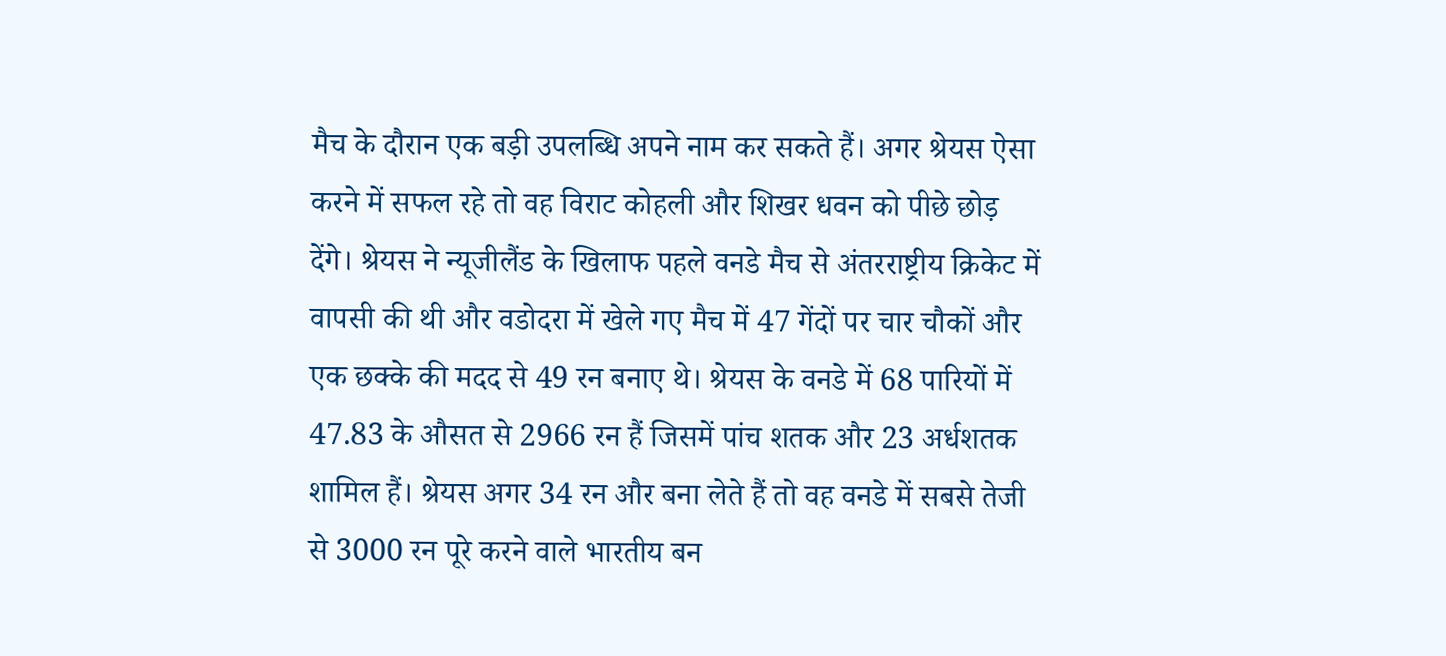मैच के दौरान एक बड़ी उपलब्धि अपने नाम कर सकते हैं। अगर श्रेयस ऐसा करने में सफल रहे तो वह विराट कोहली और शिखर धवन को पीछे छोड़ देंगे। श्रेयस ने न्यूजीलैंड के खिलाफ पहले वनडे मैच से अंतरराष्ट्रीय क्रिकेट में वापसी की थी और वडोदरा में खेले गए मैच में 47 गेंदों पर चार चौकों और एक छक्के की मदद से 49 रन बनाए थे। श्रेयस के वनडे में 68 पारियों में 47.83 के औसत से 2966 रन हैं जिसमें पांच शतक और 23 अर्धशतक शामिल हैं। श्रेयस अगर 34 रन और बना लेते हैं तो वह वनडे में सबसे तेजी से 3000 रन पूरे करने वाले भारतीय बन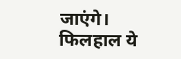जाएंगे। फिलहाल ये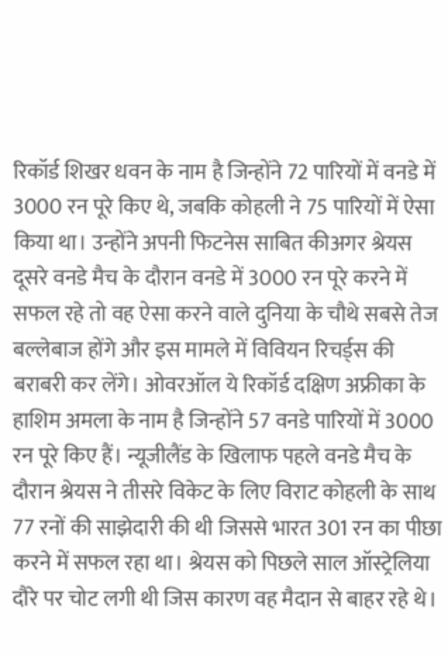रिकॉर्ड शिखर धवन के नाम है जिन्होंने 72 पारियों में वनडे में 3000 रन पूरे किए थे, जबकि कोहली ने 75 पारियों में ऐसा किया था। उन्होंने अपनी फिटनेस साबित कीअगर श्रेयस दूसरे वनडे मैच के दौरान वनडे में 3000 रन पूरे करने में सफल रहे तो वह ऐसा करने वाले दुनिया के चौथे सबसे तेज बल्लेबाज होंगे और इस मामले में विवियन रिचर्ड्स की बराबरी कर लेंगे। ओवरऑल ये रिकॉर्ड दक्षिण अफ्रीका के हाशिम अमला के नाम है जिन्होंने 57 वनडे पारियों में 3000 रन पूरे किए हैं। न्यूजीलैंड के खिलाफ पहले वनडे मैच के दौरान श्रेयस ने तीसरे विकेट के लिए विराट कोहली के साथ 77 रनों की साझेदारी की थी जिससे भारत 301 रन का पीछा करने में सफल रहा था। श्रेयस को पिछले साल ऑस्ट्रेलिया दौरे पर चोट लगी थी जिस कारण वह मैदान से बाहर रहे थे।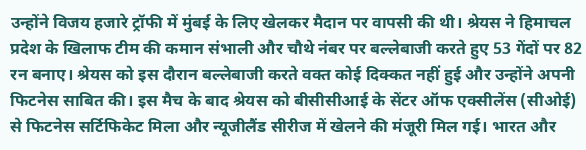उन्होंने विजय हजारे ट्रॉफी में मुंबई के लिए खेलकर मैदान पर वापसी की थी। श्रेयस ने हिमाचल प्रदेश के खिलाफ टीम की कमान संभाली और चौथे नंबर पर बल्लेबाजी करते हुए 53 गेंदों पर 82 रन बनाए। श्रेयस को इस दौरान बल्लेबाजी करते वक्त कोई दिक्कत नहीं हुई और उन्होंने अपनी फिटनेस साबित की। इस मैच के बाद श्रेयस को बीसीसीआई के सेंटर ऑफ एक्सीलेंस (सीओई) से फिटनेस सर्टिफिकेट मिला और न्यूजीलैंड सीरीज में खेलने की मंजूरी मिल गई। भारत और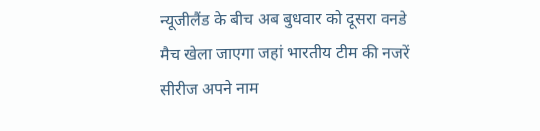न्यूजीलैंड के बीच अब बुधवार को दूसरा वनडे मैच खेला जाएगा जहां भारतीय टीम की नजरें सीरीज अपने नाम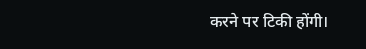करने पर टिकी होंगी।